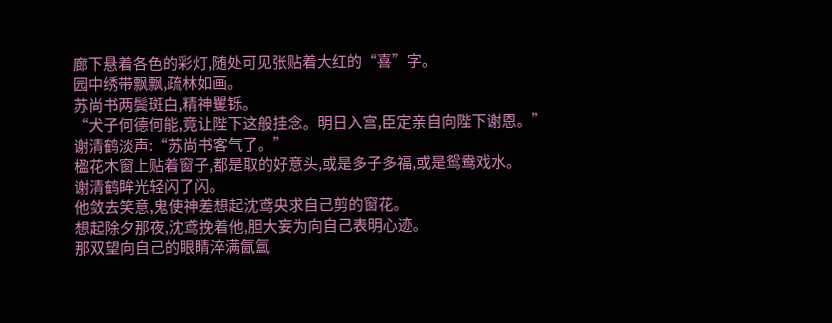廊下悬着各色的彩灯,随处可见张贴着大红的“喜”字。
园中绣带飘飘,疏林如画。
苏尚书两鬓斑白,精神矍铄。
“犬子何德何能,竟让陛下这般挂念。明日入宫,臣定亲自向陛下谢恩。”
谢清鹤淡声:“苏尚书客气了。”
楹花木窗上贴着窗子,都是取的好意头,或是多子多福,或是鸳鸯戏水。
谢清鹤眸光轻闪了闪。
他敛去笑意,鬼使神差想起沈鸢央求自己剪的窗花。
想起除夕那夜,沈鸢挽着他,胆大妄为向自己表明心迹。
那双望向自己的眼睛淬满氤氲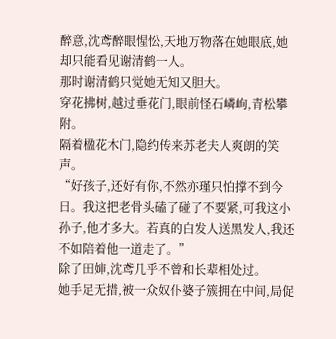醉意,沈鸢醉眼惺忪,天地万物落在她眼底,她却只能看见谢清鹤一人。
那时谢清鹤只觉她无知又胆大。
穿花拂树,越过垂花门,眼前怪石嶙峋,青松攀附。
隔着楹花木门,隐约传来苏老夫人爽朗的笑声。
“好孩子,还好有你,不然亦瑾只怕撑不到今日。我这把老骨头磕了碰了不要紧,可我这小孙子,他才多大。若真的白发人送黑发人,我还不如陪着他一道走了。”
除了田婶,沈鸢几乎不曾和长辈相处过。
她手足无措,被一众奴仆婆子簇拥在中间,局促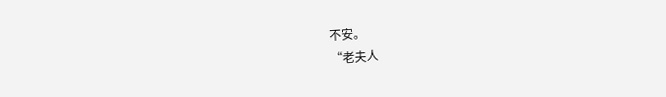不安。
“老夫人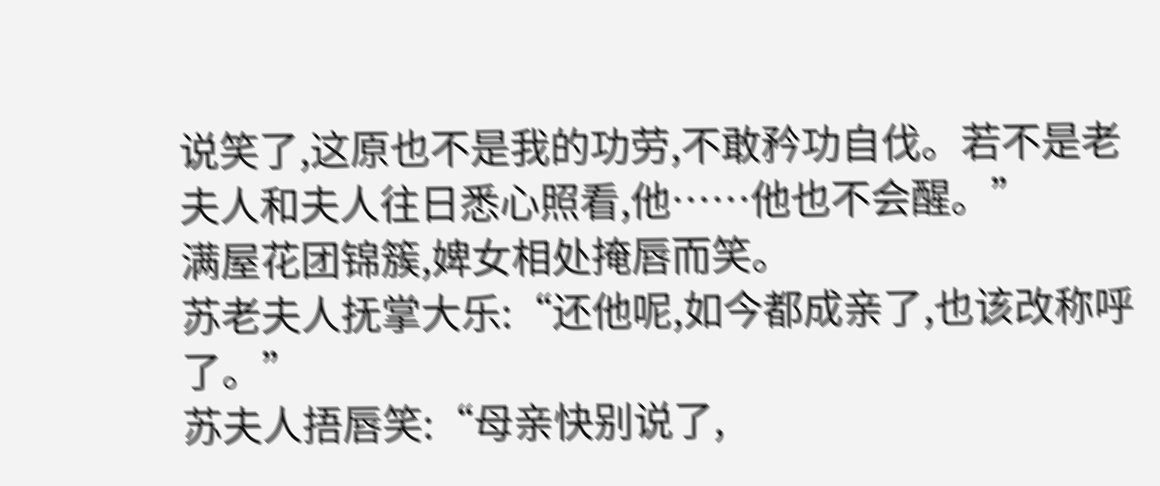说笑了,这原也不是我的功劳,不敢矜功自伐。若不是老夫人和夫人往日悉心照看,他……他也不会醒。”
满屋花团锦簇,婢女相处掩唇而笑。
苏老夫人抚掌大乐:“还他呢,如今都成亲了,也该改称呼了。”
苏夫人捂唇笑:“母亲快别说了,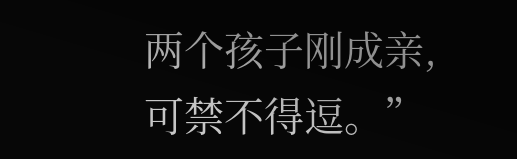两个孩子刚成亲,可禁不得逗。”